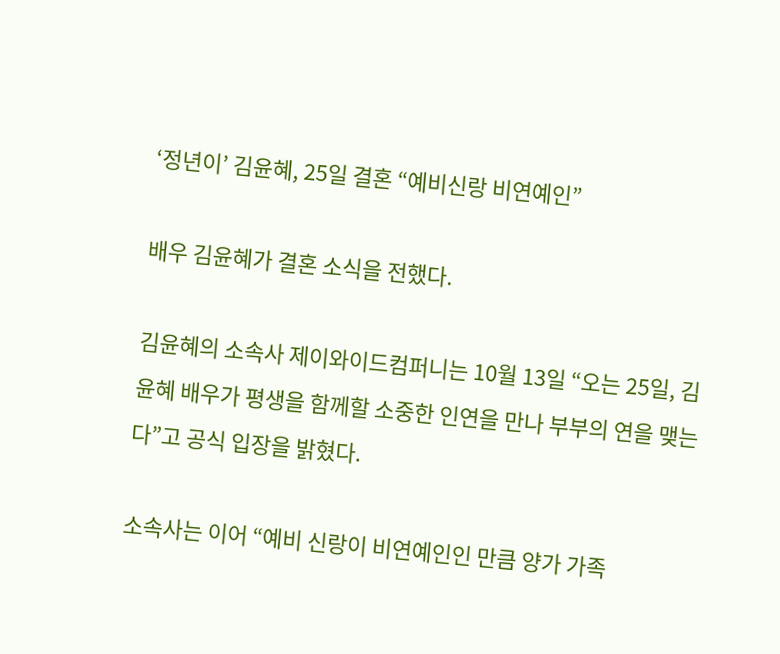‘정년이’ 김윤혜, 25일 결혼 “예비신랑 비연예인”

배우 김윤혜가 결혼 소식을 전했다.

김윤혜의 소속사 제이와이드컴퍼니는 10월 13일 “오는 25일, 김윤혜 배우가 평생을 함께할 소중한 인연을 만나 부부의 연을 맺는다”고 공식 입장을 밝혔다.

소속사는 이어 “예비 신랑이 비연예인인 만큼 양가 가족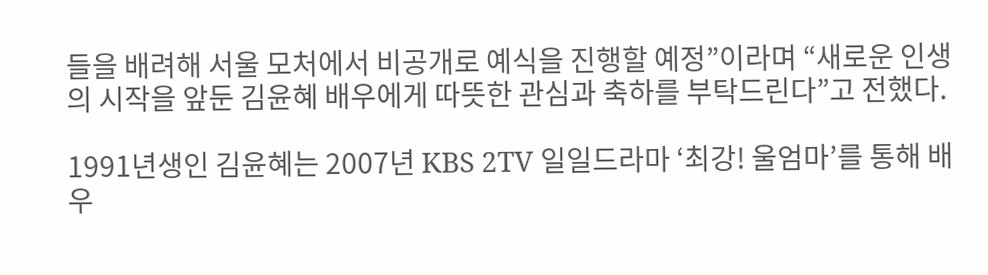들을 배려해 서울 모처에서 비공개로 예식을 진행할 예정”이라며 “새로운 인생의 시작을 앞둔 김윤혜 배우에게 따뜻한 관심과 축하를 부탁드린다”고 전했다.

1991년생인 김윤혜는 2007년 KBS 2TV 일일드라마 ‘최강! 울엄마’를 통해 배우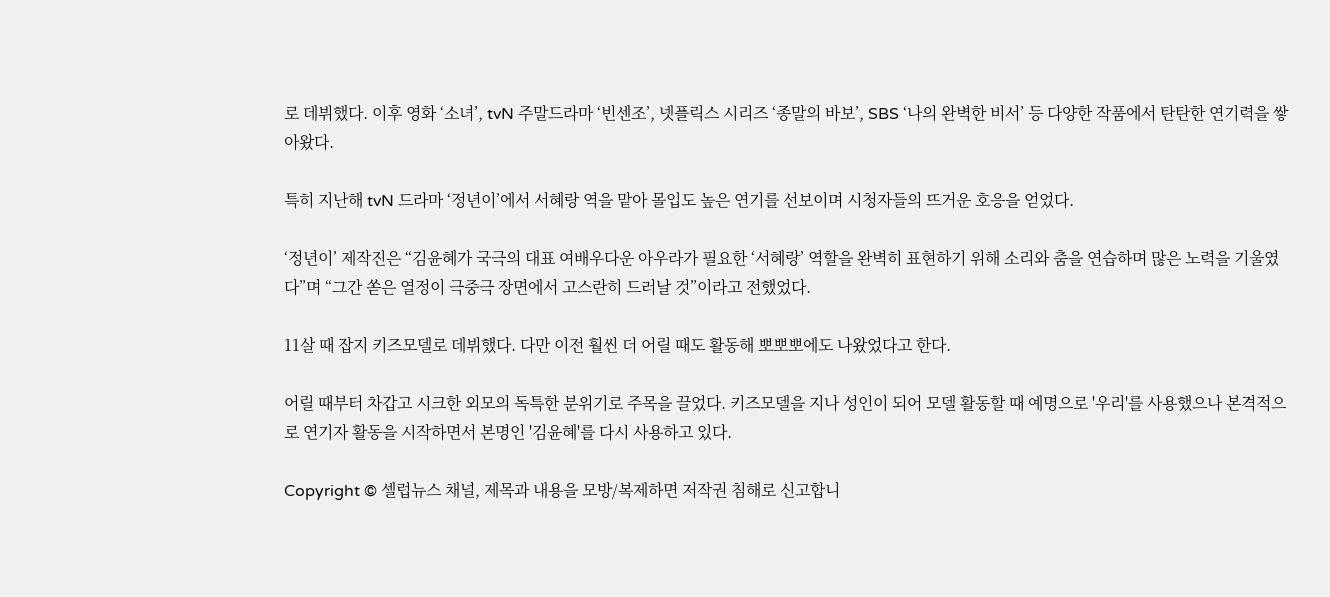로 데뷔했다. 이후 영화 ‘소녀’, tvN 주말드라마 ‘빈센조’, 넷플릭스 시리즈 ‘종말의 바보’, SBS ‘나의 완벽한 비서’ 등 다양한 작품에서 탄탄한 연기력을 쌓아왔다.

특히 지난해 tvN 드라마 ‘정년이’에서 서혜랑 역을 맡아 몰입도 높은 연기를 선보이며 시청자들의 뜨거운 호응을 얻었다.

‘정년이’ 제작진은 “김윤혜가 국극의 대표 여배우다운 아우라가 필요한 ‘서혜랑’ 역할을 완벽히 표현하기 위해 소리와 춤을 연습하며 많은 노력을 기울였다”며 “그간 쏟은 열정이 극중극 장면에서 고스란히 드러날 것”이라고 전했었다.

11살 때 잡지 키즈모델로 데뷔했다. 다만 이전 훨씬 더 어릴 때도 활동해 뽀뽀뽀에도 나왔었다고 한다.

어릴 때부터 차갑고 시크한 외모의 독특한 분위기로 주목을 끌었다. 키즈모델을 지나 성인이 되어 모델 활동할 때 예명으로 '우리'를 사용했으나 본격적으로 연기자 활동을 시작하면서 본명인 '김윤혜'를 다시 사용하고 있다.

Copyright © 셀럽뉴스 채널, 제목과 내용을 모방/복제하면 저작권 침해로 신고합니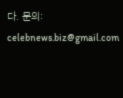다. 문의: celebnews.biz@gmail.com